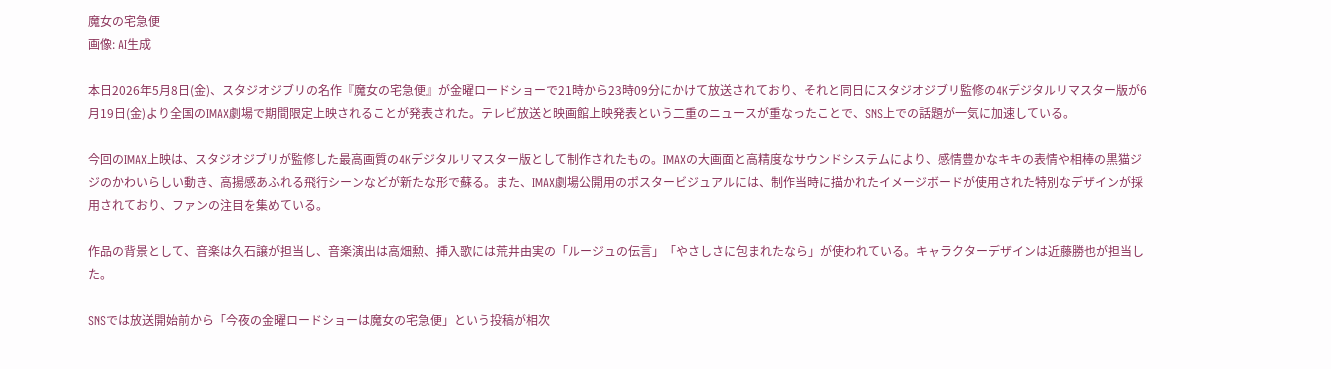魔女の宅急便
画像: AI生成

本日2026年5月8日(金)、スタジオジブリの名作『魔女の宅急便』が金曜ロードショーで21時から23時09分にかけて放送されており、それと同日にスタジオジブリ監修の4Kデジタルリマスター版が6月19日(金)より全国のIMAX劇場で期間限定上映されることが発表された。テレビ放送と映画館上映発表という二重のニュースが重なったことで、SNS上での話題が一気に加速している。

今回のIMAX上映は、スタジオジブリが監修した最高画質の4Kデジタルリマスター版として制作されたもの。IMAXの大画面と高精度なサウンドシステムにより、感情豊かなキキの表情や相棒の黒猫ジジのかわいらしい動き、高揚感あふれる飛行シーンなどが新たな形で蘇る。また、IMAX劇場公開用のポスタービジュアルには、制作当時に描かれたイメージボードが使用された特別なデザインが採用されており、ファンの注目を集めている。

作品の背景として、音楽は久石譲が担当し、音楽演出は高畑勲、挿入歌には荒井由実の「ルージュの伝言」「やさしさに包まれたなら」が使われている。キャラクターデザインは近藤勝也が担当した。

SNSでは放送開始前から「今夜の金曜ロードショーは魔女の宅急便」という投稿が相次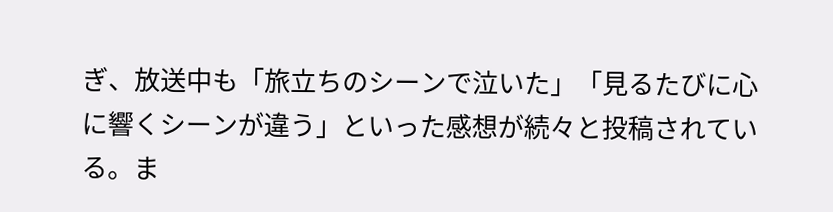ぎ、放送中も「旅立ちのシーンで泣いた」「見るたびに心に響くシーンが違う」といった感想が続々と投稿されている。ま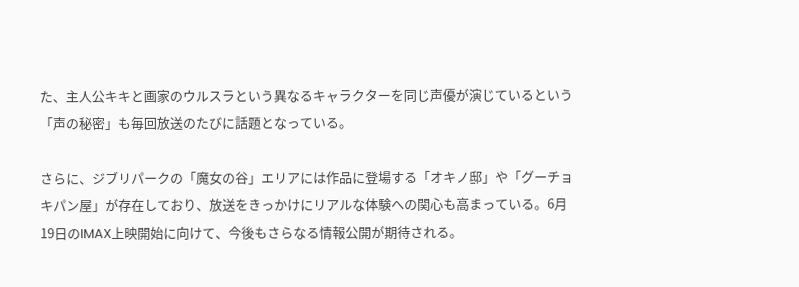た、主人公キキと画家のウルスラという異なるキャラクターを同じ声優が演じているという「声の秘密」も毎回放送のたびに話題となっている。

さらに、ジブリパークの「魔女の谷」エリアには作品に登場する「オキノ邸」や「グーチョキパン屋」が存在しており、放送をきっかけにリアルな体験への関心も高まっている。6月19日のIMAX上映開始に向けて、今後もさらなる情報公開が期待される。